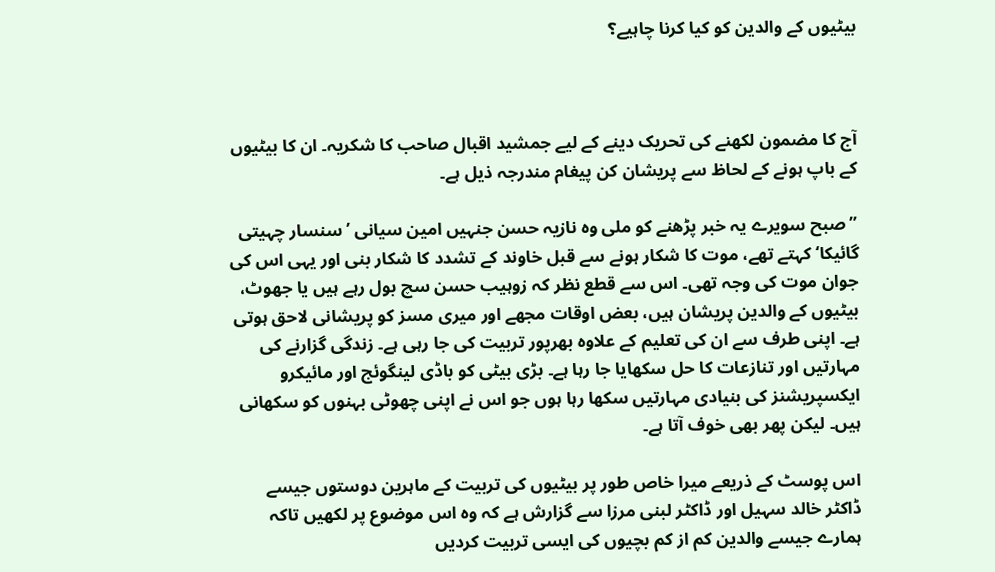بیٹیوں کے والدین کو کیا کرنا چاہیے؟



آج کا مضمون لکھنے کی تحریک دینے کے لیے جمشید اقبال صاحب کا شکریہ۔ ان کا بیٹیوں کے باپ ہونے کے لحاظ سے پریشان کن پیغام مندرجہ ذیل ہے۔

”صبح سویرے یہ خبر پڑھنے کو ملی وہ نازیہ حسن جنہیں امین سیانی ’سنسار چہیتی گائیکا‘ کہتے تھے، موت کا شکار ہونے سے قبل خاوند کے تشدد کا شکار بنی اور یہی اس کی جوان موت کی وجہ تھی۔ اس سے قطع نظر کہ زوہیب حسن سچ بول رہے ہیں یا جھوٹ، بیٹیوں کے والدین پریشان ہیں، بعض اوقات مجھے اور میری مسز کو پریشانی لاحق ہوتی ہے۔ اپنی طرف سے ان کی تعلیم کے علاوہ بھرپور تربیت کی جا رہی ہے۔ زندگی گزارنے کی مہارتیں اور تنازعات کا حل سکھایا جا رہا ہے۔ بڑی بیٹی کو باڈی لینگوئج اور مائیکرو ایکسپریشنز کی بنیادی مہارتیں سکھا رہا ہوں جو اس نے اپنی چھوٹی بہنوں کو سکھانی ہیں۔ لیکن پھر بھی خوف آتا ہے۔

اس پوسٹ کے ذریعے میرا خاص طور پر بیٹیوں کی تربیت کے ماہرین دوستوں جیسے ڈاکٹر خالد سہیل اور ڈاکٹر لبنی مرزا سے گزارش ہے کہ وہ اس موضوع پر لکھیں تاکہ ہمارے جیسے والدین کم از کم بچیوں کی ایسی تربیت کردیں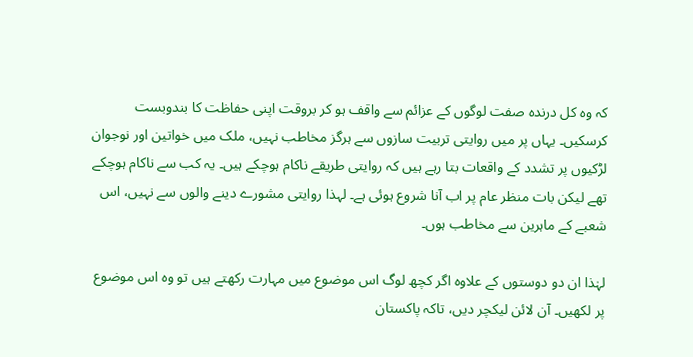کہ وہ کل درندہ صفت لوگوں کے عزائم سے واقف ہو کر بروقت اپنی حفاظت کا بندوبست کرسکیں۔ یہاں پر میں روایتی تربیت سازوں سے ہرگز مخاطب نہیں، ملک میں خواتین اور نوجوان لڑکیوں پر تشدد کے واقعات بتا رہے ہیں کہ روایتی طریقے ناکام ہوچکے ہیں۔ یہ کب سے ناکام ہوچکے تھے لیکن بات منظر عام پر اب آنا شروع ہوئی ہے۔ لہذا روایتی مشورے دینے والوں سے نہیں، اس شعبے کے ماہرین سے مخاطب ہوں۔

لہٰذا ان دو دوستوں کے علاوہ اگر کچھ لوگ اس موضوع میں مہارت رکھتے ہیں تو وہ اس موضوع پر لکھیں۔ آن لائن لیکچر دیں، تاکہ پاکستان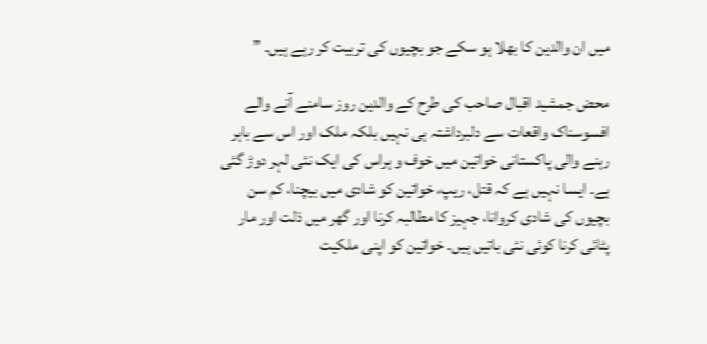میں ان والدین کا بھلا ہو سکے جو بچیوں کی تربیت کر رہے ہیں۔ ”

محض جمشید اقبال صاحب کی طرح کے والدین روز سامنے آنے والے افسوسناک واقعات سے دلبرداشتہ ہی نہیں بلکہ ملک اور اس سے باہر رہنے والی پاکستانی خواتین میں خوف و ہراس کی ایک نئی لہر دوڑ گئی ہے۔ ایسا نہیں ہے کہ قتل، ریپ، خواتین کو شادی میں بیچنا، کم سن بچیوں کی شادی کروانا، جہیز کا مطالبہ کرنا اور گھر میں ذلت اور مار پٹائی کرنا کوئی نئی باتیں ہیں۔ خواتین کو اپنی ملکیت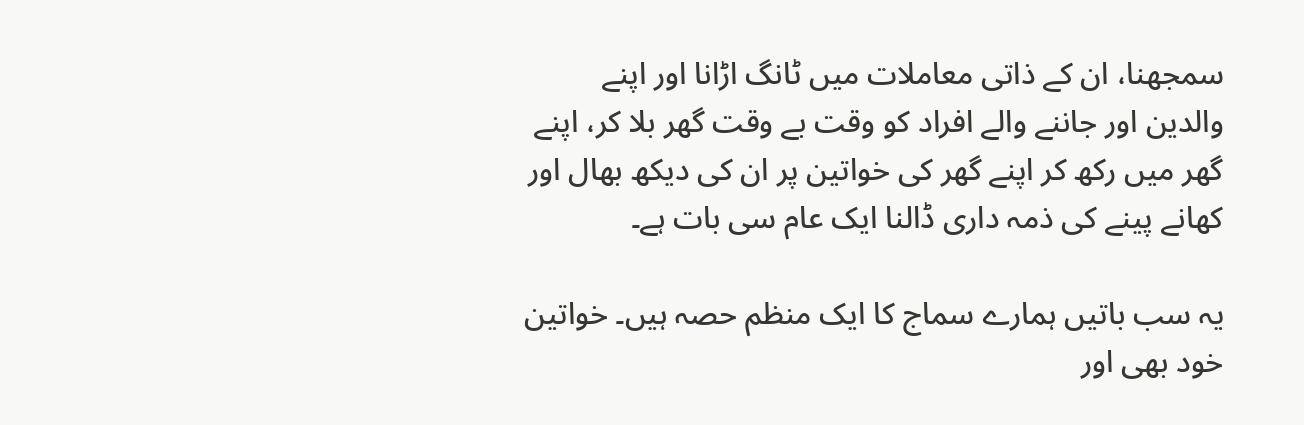سمجھنا، ان کے ذاتی معاملات میں ٹانگ اڑانا اور اپنے والدین اور جاننے والے افراد کو وقت بے وقت گھر بلا کر، اپنے گھر میں رکھ کر اپنے گھر کی خواتین پر ان کی دیکھ بھال اور کھانے پینے کی ذمہ داری ڈالنا ایک عام سی بات ہے۔

یہ سب باتیں ہمارے سماج کا ایک منظم حصہ ہیں۔ خواتین خود بھی اور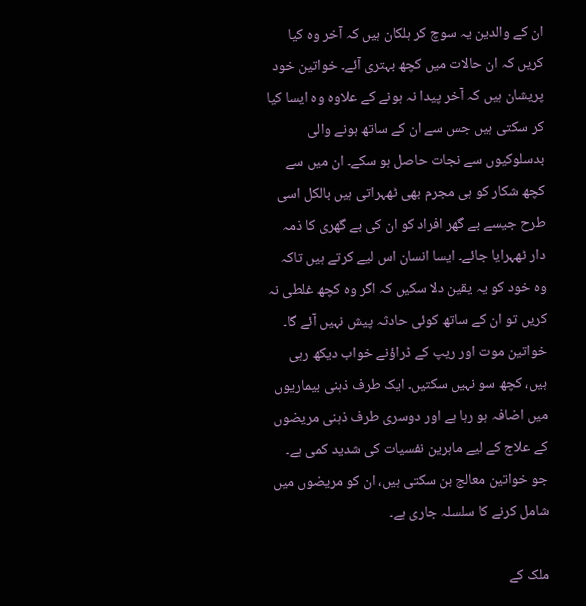ان کے والدین یہ سوچ کر ہلکان ہیں کہ آخر وہ کیا کریں کہ ان حالات میں کچھ بہتری آئے۔ خواتین خود پریشان ہیں کہ آخر پیدا نہ ہونے کے علاوہ وہ ایسا کیا کر سکتی ہیں جس سے ان کے ساتھ ہونے والی بدسلوکیوں سے نجات حاصل ہو سکے۔ ان میں سے کچھ شکار کو ہی مجرم بھی ٹھہراتی ہیں بالکل اسی طرح جیسے بے گھر افراد کو ان کی بے گھری کا ذمہ دار ٹھہرایا جائے۔ ایسا انسان اس لیے کرتے ہیں تاکہ وہ خود کو یہ یقین دلا سکیں کہ اگر وہ کچھ غلطی نہ کریں تو ان کے ساتھ کوئی حادثہ پیش نہیں آئے گا۔ خواتین موت اور ریپ کے ڈراؤنے خواب دیکھ رہی ہیں، کچھ سو نہیں سکتیں۔ ایک طرف ذہنی بیماریوں میں اضافہ ہو رہا ہے اور دوسری طرف ذہنی مریضوں کے علاج کے لیے ماہرین نفسیات کی شدید کمی ہے۔ جو خواتین معالج بن سکتی ہیں، ان کو مریضوں میں شامل کرنے کا سلسلہ جاری ہے۔

ملک کے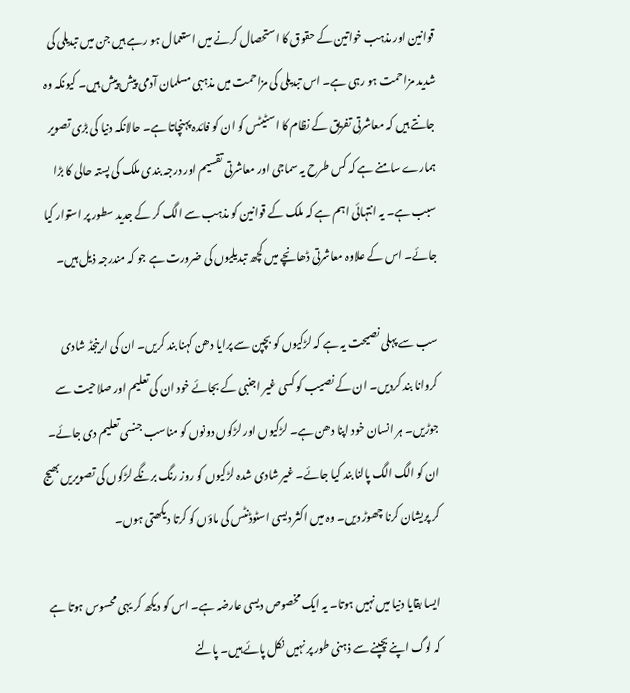قوانین اور مذہب خواتین کے حقوق کا استحصال کرنے میں استعمال ہو رہے ہیں جن میں تبدیلی کی شدید مزاحمت ہو رہی ہے۔ اس تبدیلی کی مزاحمت میں مذہبی مسلمان آدمی پیش پیش ہیں۔ کیونکہ وہ جانتے ہیں کہ معاشرتی تفریق کے نظام کا اسٹیٹس کو ان کو فائدہ پہنچاتا ہے۔ حالانکہ دنیا کی بڑی تصویر ہمارے سامنے ہے کہ کس طرح یہ سماجی اور معاشرتی تقسیم اور درجہ بندی ملک کی پستہ حالی کا بڑا سبب ہے۔ یہ انتہائی اہم ہے کہ ملک کے قوانین کو مذہب سے الگ کر کے جدید سطور پر استوار کیا جائے۔ اس کے علاوہ معاشرتی ڈھانچے میں کچھ تبدیلیوں کی ضرورت ہے جو کہ مندرجہ ذیل ہیں۔

سب سے پہلی نصیحت یہ ہے کہ لڑکیوں کو بچپن سے پرایا دھن کہنا بند کریں۔ ان کی ارینجڈ شادی کروانا بند کردیں۔ ان کے نصیب کو کسی غیر اجنبی کے بجائے خود ان کی تعلیم اور صلاحیت سے جوڑیں۔ ہر انسان خود اپنا دھن ہے۔ لڑکیوں اور لڑکوں دونوں کو مناسب جنسی تعلیم دی جائے۔ ان کو الگ الگ پالنا بند کیا جائے۔ غیر شادی شدہ لڑکیوں کو روز رنگ برنگے لڑکوں کی تصویریں بھیج کر پریشان کرنا چھوڑ دیں۔ وہ میں اکثر دیسی اسٹوڈنٹس کی ماؤں کو کرتا دیکھتی ہوں۔

ایسا بقایا دنیا میں نہیں ہوتا۔ یہ ایک مخصوص دیسی عارضہ ہے۔ اس کو دیکھ کر یہی محسوس ہوتا ہے کہ لوگ اپنے بچپنے سے ذہنی طور پر نہیں نکل پائے ہیں۔ پالنے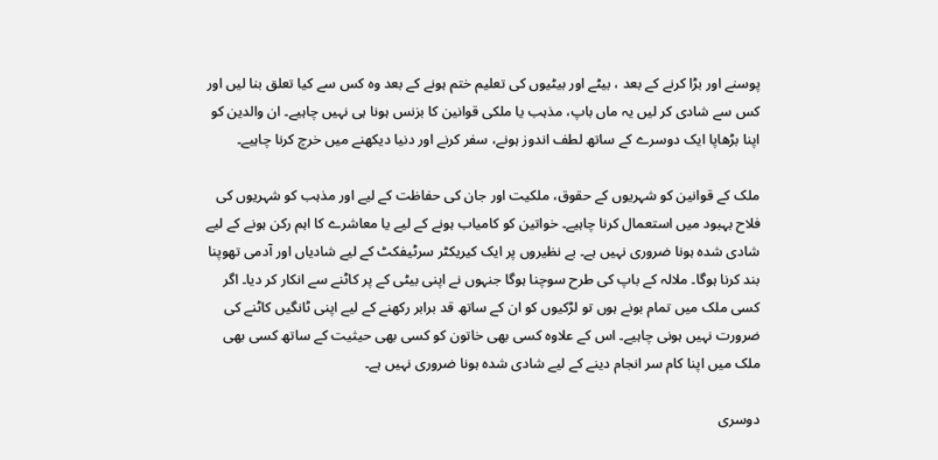پوسنے اور بڑا کرنے کے بعد ، بیٹے اور بیٹیوں کی تعلیم ختم ہونے کے بعد وہ کس سے کیا تعلق بنا لیں اور کس سے شادی کر لیں یہ ماں باپ، مذہب یا ملکی قوانین کا بزنس ہونا ہی نہیں چاہیے۔ ان والدین کو اپنا بڑھاپا ایک دوسرے کے ساتھ لطف اندوز ہونے، سفر کرنے اور دنیا دیکھنے میں خرچ کرنا چاہیے۔

ملک کے قوانین کو شہریوں کے حقوق، ملکیت اور جان کی حفاظت کے لیے اور مذہب کو شہریوں کی فلاح بہبود میں استعمال کرنا چاہیے۔ خواتین کو کامیاب ہونے کے لیے یا معاشرے کا اہم رکن ہونے کے لیے شادی شدہ ہونا ضروری نہیں ہے۔ بے نظیروں پر ایک کیریکٹر سرٹیفکٹ کے لیے شادیاں اور آدمی تھوپنا بند کرنا ہوگا۔ ملالہ کے باپ کی طرح سوچنا ہوگا جنہوں نے اپنی بیٹی کے پر کاٹنے سے انکار کر دیا۔ اگر کسی ملک میں تمام بونے ہوں تو لڑکیوں کو ان کے ساتھ قد برابر رکھنے کے لیے اپنی ٹانگیں کاٹنے کی ضرورت نہیں ہونی چاہیے۔ اس کے علاوہ کسی بھی خاتون کو کسی بھی حیثیت کے ساتھ کسی بھی ملک میں اپنا کام سر انجام دینے کے لیے شادی شدہ ہونا ضروری نہیں ہے۔

دوسری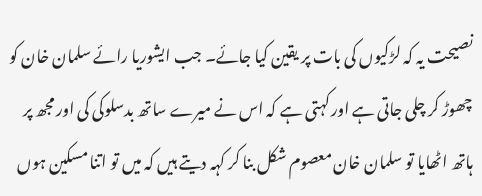نصیحت یہ کہ لڑکیوں کی بات پر یقین کیا جائے۔ جب ایشوریا رائے سلمان خان کو چھوڑ کر چلی جاتی ہے اور کہتی ہے کہ اس نے میرے ساتھ بدسلوکی کی اور مجھ پر ہاتھ اٹھایا تو سلمان خان معصوم شکل بنا کر کہہ دیتے ہیں کہ میں تو اتنا مسکین ہوں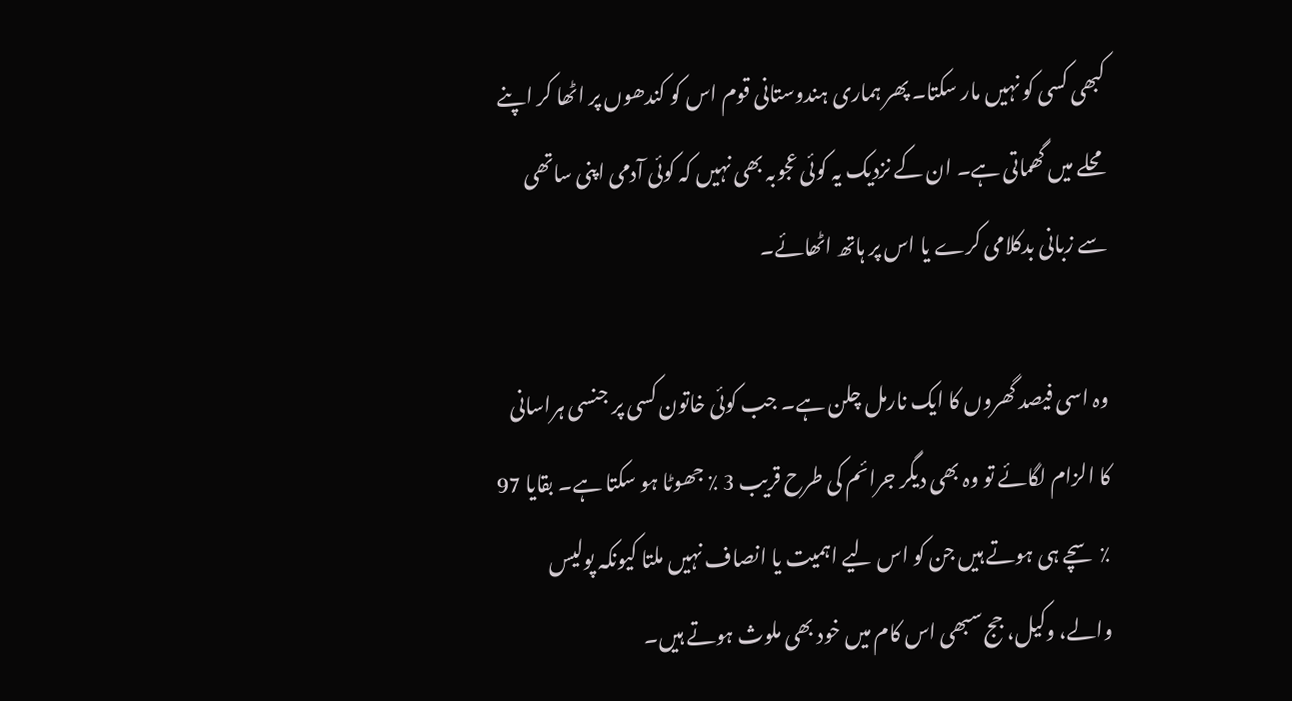کبھی کسی کو نہیں مار سکتا۔ پھر ہماری ہندوستانی قوم اس کو کندھوں پر اٹھا کر اپنے محلے میں گھماتی ہے۔ ان کے نزدیک یہ کوئی عجوبہ بھی نہیں کہ کوئی آدمی اپنی ساتھی سے زبانی بدکلامی کرے یا اس پر ہاتھ اٹھائے۔

وہ اسی فیصد گھروں کا ایک نارمل چلن ہے۔ جب کوئی خاتون کسی پر جنسی ہراسانی کا الزام لگائے تو وہ بھی دیگر جرائم کی طرح قریب 3 ٪ جھوٹا ہو سکتا ہے۔ بقایا 97 ٪ سچے ہی ہوتے ہیں جن کو اس لیے اہمیت یا انصاف نہیں ملتا کیونکہ پولیس والے، وکیل، جج سبھی اس کام میں خود بھی ملوث ہوتے ہیں۔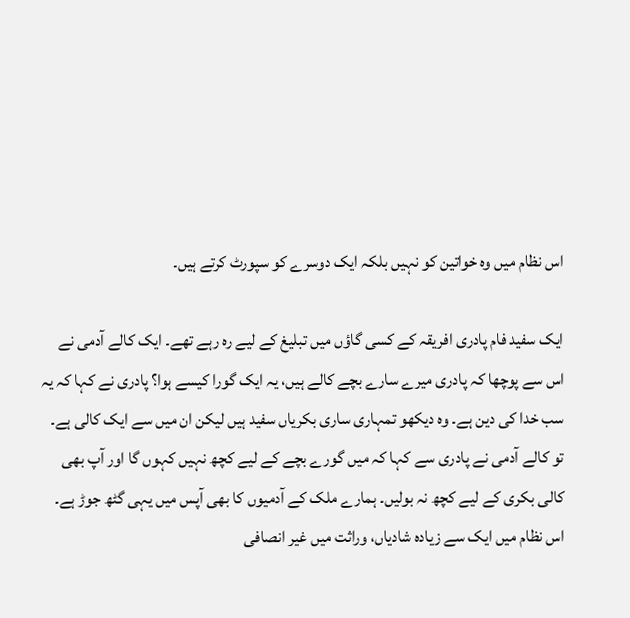اس نظام میں وہ خواتین کو نہیں بلکہ ایک دوسرے کو سپورٹ کرتے ہیں۔

ایک سفید فام پادری افریقہ کے کسی گاؤں میں تبلیغ کے لیے رہ رہے تھے۔ ایک کالے آدمی نے اس سے پوچھا کہ پادری میرے سارے بچے کالے ہیں، یہ ایک گورا کیسے ہوا؟ پادری نے کہا کہ یہ سب خدا کی دین ہے۔ وہ دیکھو تمہاری ساری بکریاں سفید ہیں لیکن ان میں سے ایک کالی ہے۔ تو کالے آدمی نے پادری سے کہا کہ میں گورے بچے کے لیے کچھ نہیں کہوں گا اور آپ بھی کالی بکری کے لیے کچھ نہ بولیں۔ ہمارے ملک کے آدمیوں کا بھی آپس میں یہی گٹھ جوڑ ہے۔ اس نظام میں ایک سے زیادہ شادیاں، وراثت میں غیر انصافی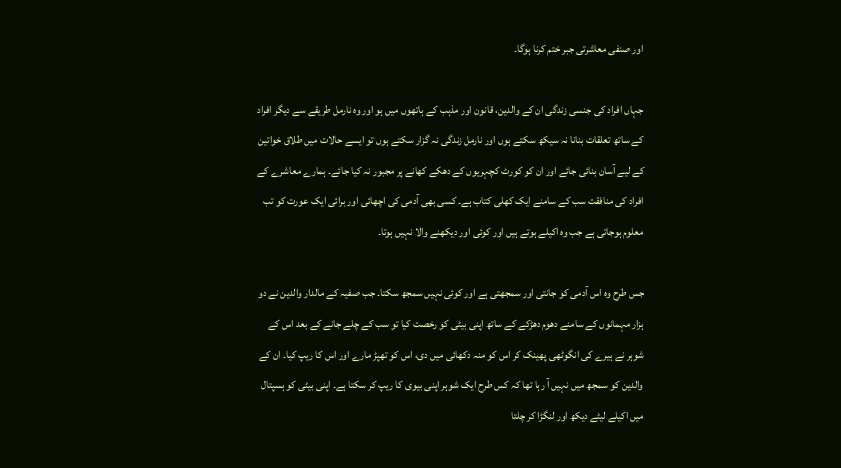اور صنفی معاشرتی جبر ختم کرنا ہوگا۔

جہاں افراد کی جنسی زندگی ان کے والدین، قانون اور مذہب کے ہاتھوں میں ہو اور وہ نارمل طریقے سے دیگر افراد کے ساتھ تعلقات بنانا نہ سیکھ سکتے ہوں اور نارمل زندگی نہ گزار سکتے ہوں تو ایسے حالات میں طلاق خواتین کے لیے آسان بنائی جائے اور ان کو کورٹ کچہریوں کے دھکے کھانے پر مجبور نہ کیا جائے۔ ہمارے معاشرے کے افراد کی منافقت سب کے سامنے ایک کھلی کتاب ہے۔ کسی بھی آدمی کی اچھائی اور برائی ایک عورت کو تب معلوم ہوجاتی ہے جب وہ اکیلے ہوتے ہیں اور کوئی اور دیکھنے والا نہیں ہوتا۔

جس طرح وہ اس آدمی کو جانتی اور سمجھتی ہے اور کوئی نہیں سمجھ سکتا۔ جب صفیہ کے مالدار والدین نے دو ہزار مہمانوں کے سامنے دھوم دھڑکے کے ساتھ اپنی بیٹی کو رخصت کیا تو سب کے چلے جانے کے بعد اس کے شوہر نے ہیرے کی انگوٹھی پھینک کر اس کو منہ دکھائی میں دی، اس کو تھپڑ مارے اور اس کا ریپ کیا۔ ان کے والدین کو سمجھ میں نہیں آ رہا تھا کہ کس طرح ایک شوہر اپنی بیوی کا ریپ کر سکتا ہے۔ اپنی بیٹی کو ہسپتال میں اکیلے لیٹے دیکھ اور لنگڑا کر چلتا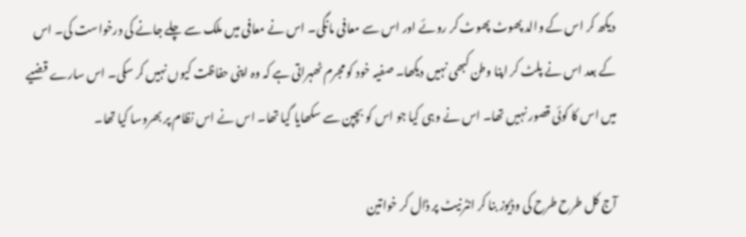دیکھ کر اس کے والد پھوٹ پھوٹ کر روئے اور اس سے معافی مانگی۔ اس نے معافی میں ملک سے چلے جانے کی درخواست کی۔ اس کے بعد اس نے پلٹ کر اپنا وطن کبھی نہیں دیکھا۔ صفیہ خود کو مجرم ٹھہراتی ہے کہ وہ اپنی حفاظت کیوں نہیں کر سکی۔ اس سارے قضیے میں اس کا کوئی قصور نہیں تھا۔ اس نے وہی کیا جو اس کو بچپن سے سکھایا گیا تھا۔ اس نے اس نظام پر بھروسا کیا تھا۔

آج کل طرح طرح کی وڈیوز بنا کر انٹرنیٹ پر ڈال کر خواتین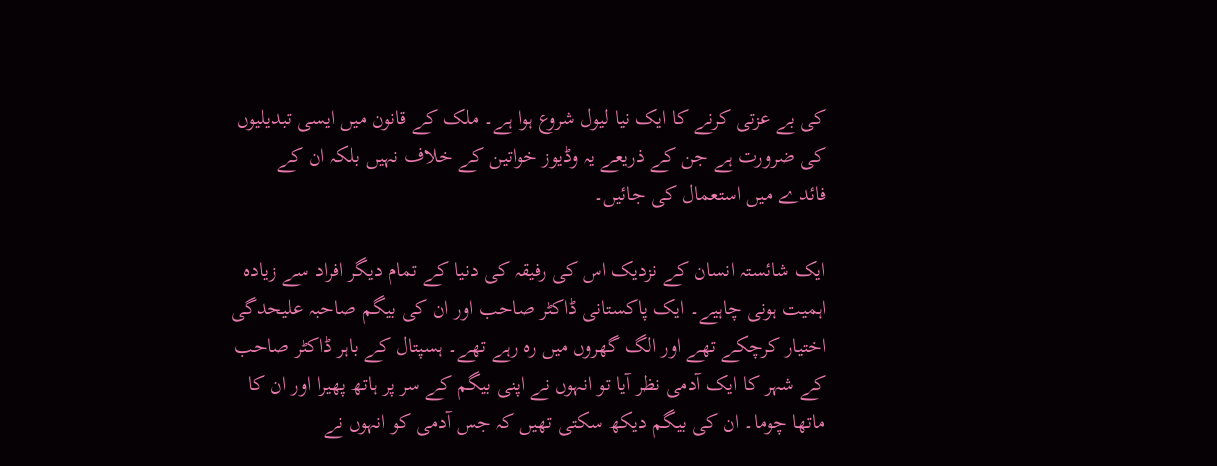کی بے عزتی کرنے کا ایک نیا لیول شروع ہوا ہے۔ ملک کے قانون میں ایسی تبدیلیوں کی ضرورت ہے جن کے ذریعے یہ وڈیوز خواتین کے خلاف نہیں بلکہ ان کے فائدے میں استعمال کی جائیں۔

ایک شائستہ انسان کے نزدیک اس کی رفیقہ کی دنیا کے تمام دیگر افراد سے زیادہ اہمیت ہونی چاہیے۔ ایک پاکستانی ڈاکٹر صاحب اور ان کی بیگم صاحبہ علیحدگی اختیار کرچکے تھے اور الگ گھروں میں رہ رہے تھے۔ ہسپتال کے باہر ڈاکٹر صاحب کے شہر کا ایک آدمی نظر آیا تو انہوں نے اپنی بیگم کے سر پر ہاتھ پھیرا اور ان کا ماتھا چوما۔ ان کی بیگم دیکھ سکتی تھیں کہ جس آدمی کو انہوں نے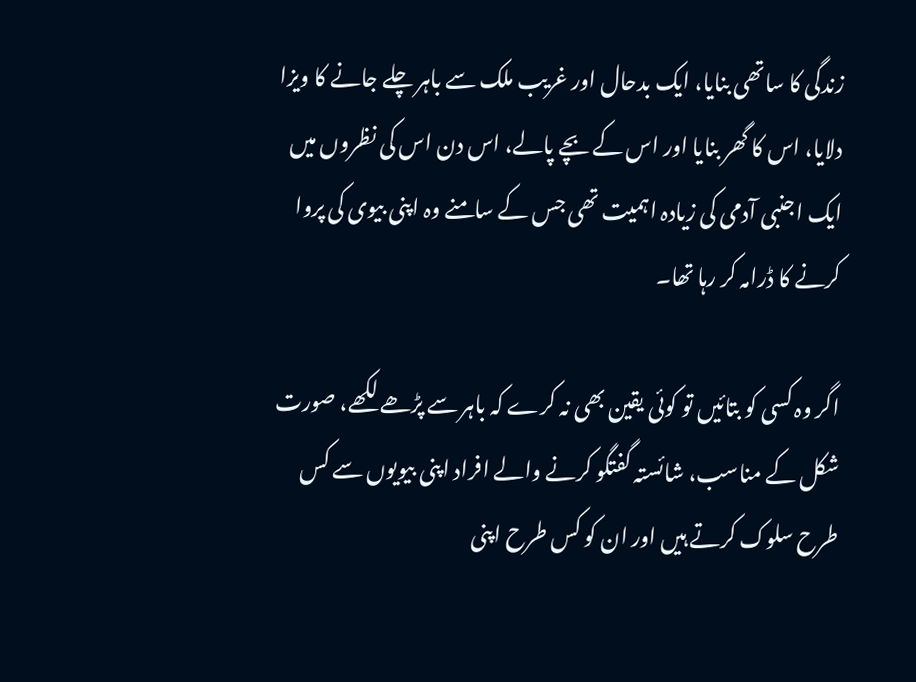زندگی کا ساتھی بنایا، ایک بدحال اور غریب ملک سے باہر چلے جانے کا ویزا دلایا، اس کا گھر بنایا اور اس کے بچے پالے، اس دن اس کی نظروں میں ایک اجنبی آدمی کی زیادہ اہمیت تھی جس کے سامنے وہ اپنی بیوی کی پروا کرنے کا ڈرامہ کر رہا تھا۔

اگر وہ کسی کو بتائیں تو کوئی یقین بھی نہ کرے کہ باہر سے پڑھے لکھے، صورت شکل کے مناسب، شائستہ گفتگو کرنے والے افراد اپنی بیویوں سے کس طرح سلوک کرتے ہیں اور ان کو کس طرح اپنی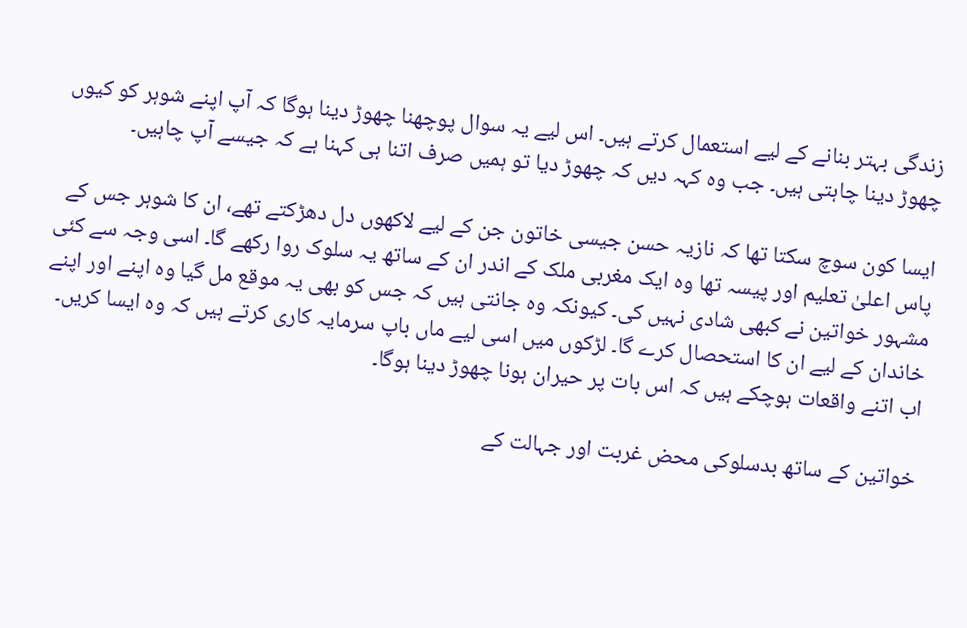زندگی بہتر بنانے کے لیے استعمال کرتے ہیں۔ اس لیے یہ سوال پوچھنا چھوڑ دینا ہوگا کہ آپ اپنے شوہر کو کیوں چھوڑ دینا چاہتی ہیں۔ جب وہ کہہ دیں کہ چھوڑ دیا تو ہمیں صرف اتنا ہی کہنا ہے کہ جیسے آپ چاہیں۔

ایسا کون سوچ سکتا تھا کہ نازیہ حسن جیسی خاتون جن کے لیے لاکھوں دل دھڑکتے تھے، ان کا شوہر جس کے پاس اعلیٰ تعلیم اور پیسہ تھا وہ ایک مغربی ملک کے اندر ان کے ساتھ یہ سلوک روا رکھے گا۔ اسی وجہ سے کئی مشہور خواتین نے کبھی شادی نہیں کی۔ کیونکہ وہ جانتی ہیں کہ جس کو بھی یہ موقع مل گیا وہ اپنے اور اپنے خاندان کے لیے ان کا استحصال کرے گا۔ لڑکوں میں اسی لیے ماں باپ سرمایہ کاری کرتے ہیں کہ وہ ایسا کریں۔ اب اتنے واقعات ہوچکے ہیں کہ اس بات پر حیران ہونا چھوڑ دینا ہوگا۔

خواتین کے ساتھ بدسلوکی محض غربت اور جہالت کے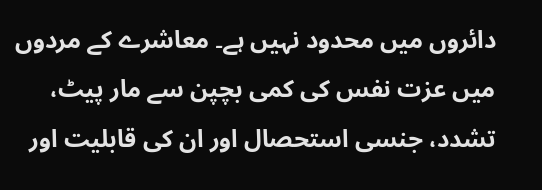دائروں میں محدود نہیں ہے۔ معاشرے کے مردوں میں عزت نفس کی کمی بچپن سے مار پیٹ، تشدد، جنسی استحصال اور ان کی قابلیت اور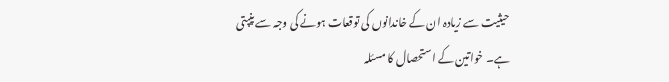حیثیت سے زیادہ ان کے خاندانوں کی توقعات ہونے کی وجہ سے پنپتی ہے۔ خواتین کے استحصال کا مسئلہ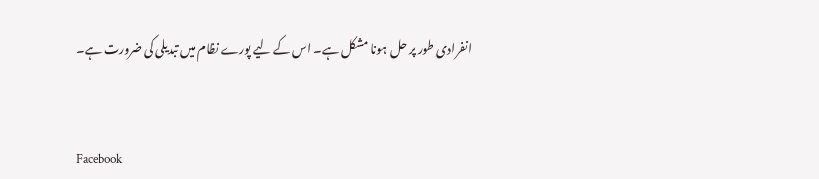انفرادی طور پر حل ہونا مشکل ہے۔ اس کے لیے پورے نظام میں تبدیلی کی ضرورت ہے۔


Facebook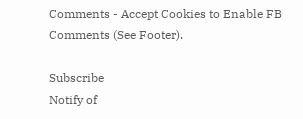Comments - Accept Cookies to Enable FB Comments (See Footer).

Subscribe
Notify of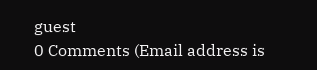guest
0 Comments (Email address is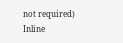not required)
Inline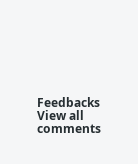Feedbacks
View all comments